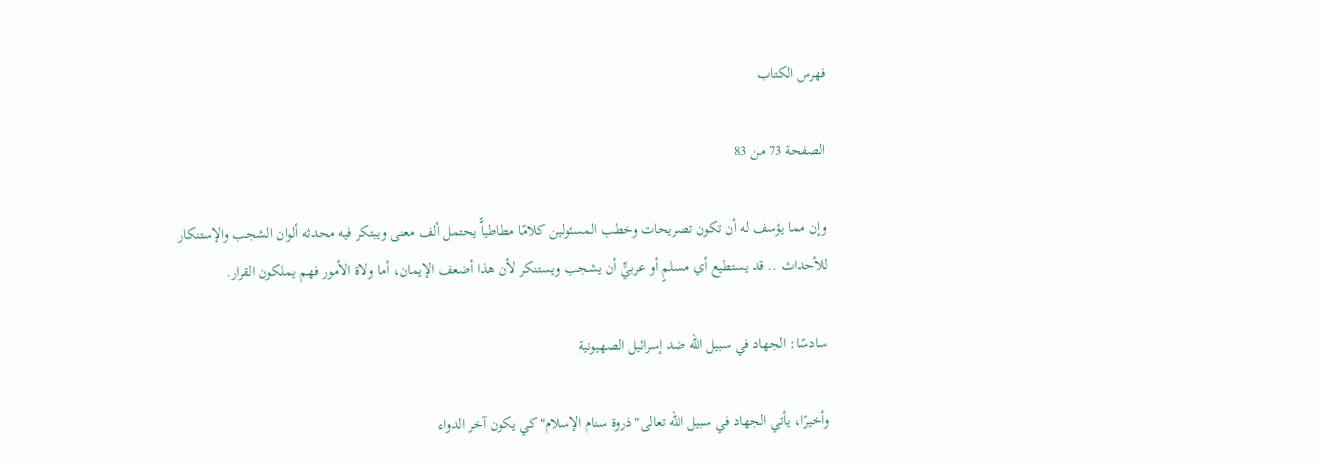فهرس الكتاب

الصفحة 73 من 83

وإن مما يؤسف له أن تكون تصريحات وخطب المسئولين كلامًا مطاطياًّ يحتمل ألف معنى ويبتكر فيه محدثه ألوان الشجب والإستنكار للأحداث .. قد يستطيع أي مسلمٍ أو عربيٍّ أن يشجب ويستنكر لأن هذا أضعف الإيمان، أما ولاة الأمور فهم يملكون القرار.

سادسًا: الجهاد في سبيل الله ضد إسرائيل الصهيونية

وأخيرًا، يأتي الجهاد في سبيل الله تعالى"ذروة سنام الإسلام"كي يكون آخر الدواء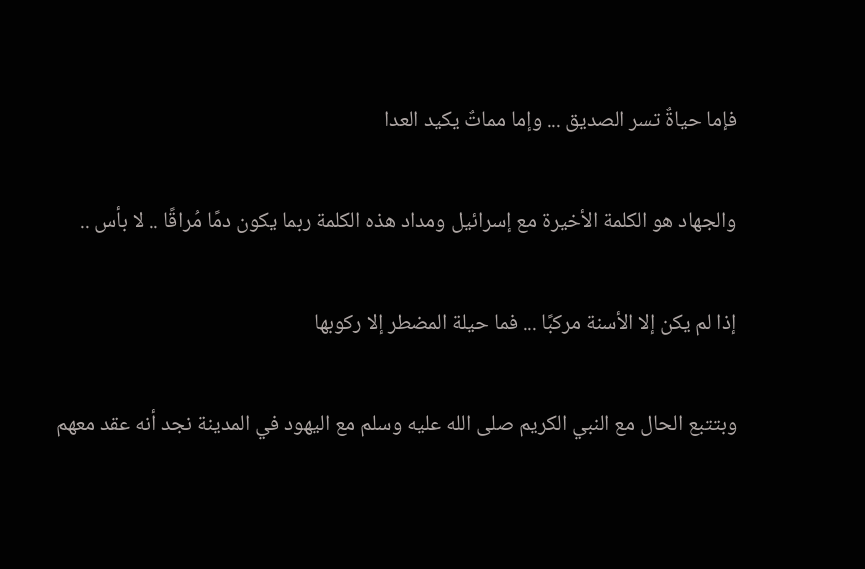فإما حياةٌ تسر الصديق ... وإما مماتٌ يكيد العدا

والجهاد هو الكلمة الأخيرة مع إسرائيل ومداد هذه الكلمة ربما يكون دمًا مُراقًا .. لا بأس ..

إذا لم يكن إلا الأسنة مركبًا ... فما حيلة المضطر إلا ركوبها

وبتتبع الحال مع النبي الكريم صلى الله عليه وسلم مع اليهود في المدينة نجد أنه عقد معهم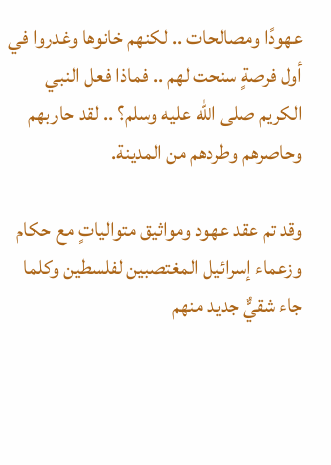عهودًا ومصالحات .. لكنهم خانوها وغدروا في أول فرصةٍ سنحت لهم .. فماذا فعل النبي الكريم صلى الله عليه وسلم؟ .. لقد حاربهم وحاصرهم وطردهم من المدينة.

وقد تم عقد عهود ومواثيق متوالياتٍ مع حكام وزعماء إسرائيل المغتصبين لفلسطين وكلما جاء شقيٌّ جديد منهم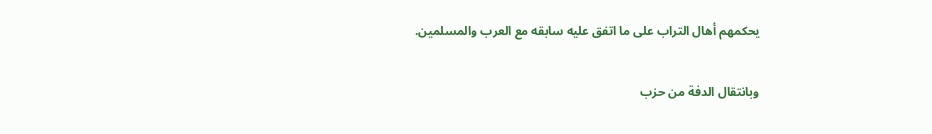يحكمهم أهال التراب على ما اتفق عليه سابقه مع العرب والمسلمين.

وبانتقال الدفة من حزب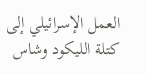العمل الإسرائيلي إلى كتلة الليكود وشاس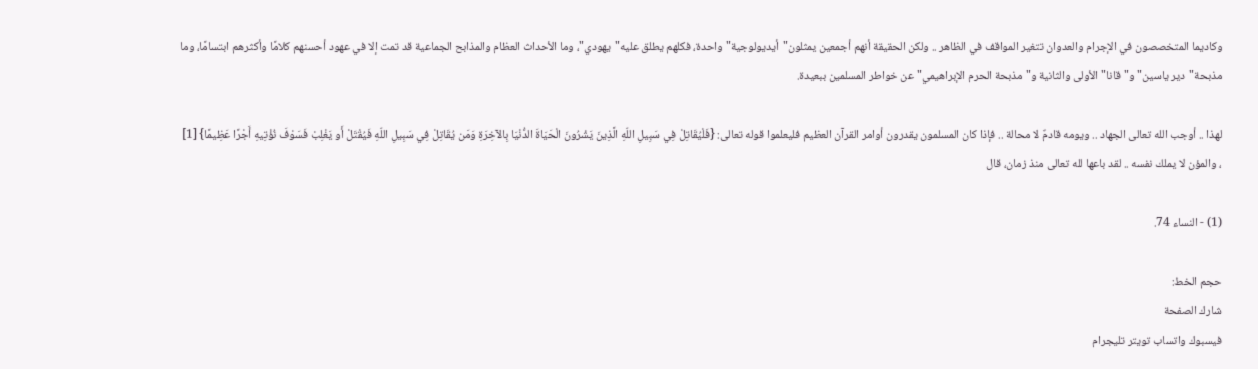وكاديما المتخصصون في الإجرام والعدوان تتغير المواقف في الظاهر .. ولكن الحقيقة أنهم أجمعين يمثلون"أيديولوجية"واحدة، فكلهم يطلق عليه"يهودي"، وما الأحداث العظام والمذابح الجماعية قد تمت إلا في عهود أحسنهم كلامًا وأكثرهم ابتسامًا، وما مذبحة"دير ياسين"و"قانا"الأولى والثانية و"مذبحة الحرم الإبراهيمي"عن خواطر المسلمين ببعيدة.

لهذا .. أوجب الله تعالى الجهاد .. ويومه قادمٌ لا محالة .. فإذا كان المسلمون يقدرون أوامر القرآن العظيم فليعلموا قوله تعالى: {فَلْيُقَاتِلْ فِي سَبِيلِ اللّهِ الَّذِينَ يَشْرُونَ الْحَيَاةَ الدُّنْيَا بِالآخِرَةِ وَمَن يُقَاتِلْ فِي سَبِيلِ اللّهِ فَيُقْتَلْ أَو يَغْلِبْ فَسَوْفَ نُؤْتِيهِ أَجْرًا عَظِيمًا} [1] ، والمؤن لا يملك نفسه .. لقد باعها لله تعالى منذ زمان، قال

(1) - النساء 74.

حجم الخط:
شارك الصفحة
فيسبوك واتساب تويتر تليجرام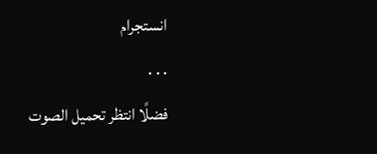انستجرام
. . .
فضلًا انتظر تحميل الصوت